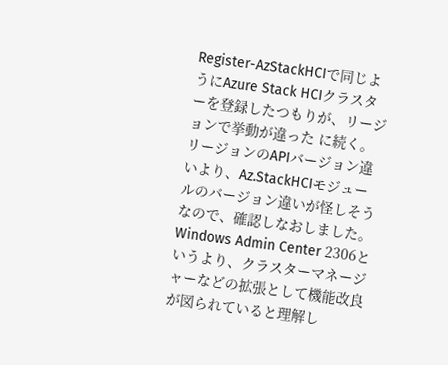Register-AzStackHCIで同じようにAzure Stack HCIクラスターを登録したつもりが、リージョンで挙動が違った に続く。
リージョンのAPIバージョン違いより、Az.StackHCIモジュールのバージョン違いが怪しそうなので、確認しなおしました。
Windows Admin Center 2306というより、クラスターマネージャーなどの拡張として機能改良が図られていると理解し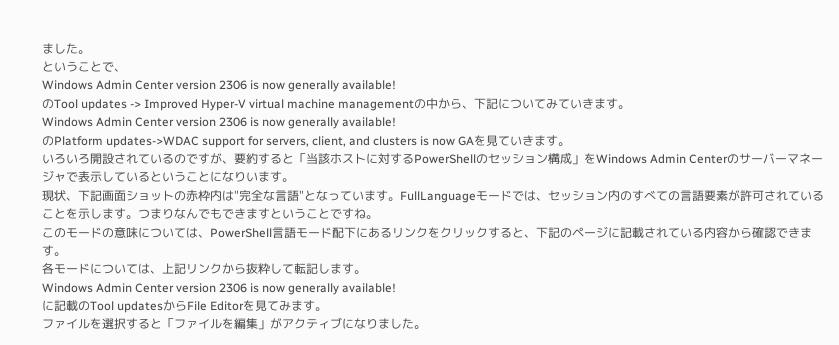ました。
ということで、
Windows Admin Center version 2306 is now generally available!
のTool updates -> Improved Hyper-V virtual machine managementの中から、下記についてみていきます。
Windows Admin Center version 2306 is now generally available!
のPlatform updates->WDAC support for servers, client, and clusters is now GAを見ていきます。
いろいろ開設されているのですが、要約すると「当該ホストに対するPowerShellのセッション構成」をWindows Admin Centerのサーバーマネージャで表示しているということになりいます。
現状、下記画面ショットの赤枠内は"完全な言語"となっています。FullLanguageモードでは、セッション内のすべての言語要素が許可されていることを示します。つまりなんでもできますということですね。
このモードの意味については、PowerShell言語モード配下にあるリンクをクリックすると、下記のページに記載されている内容から確認できます。
各モードについては、上記リンクから抜粋して転記します。
Windows Admin Center version 2306 is now generally available!
に記載のTool updatesからFile Editorを見てみます。
ファイルを選択すると「ファイルを編集」がアクティブになりました。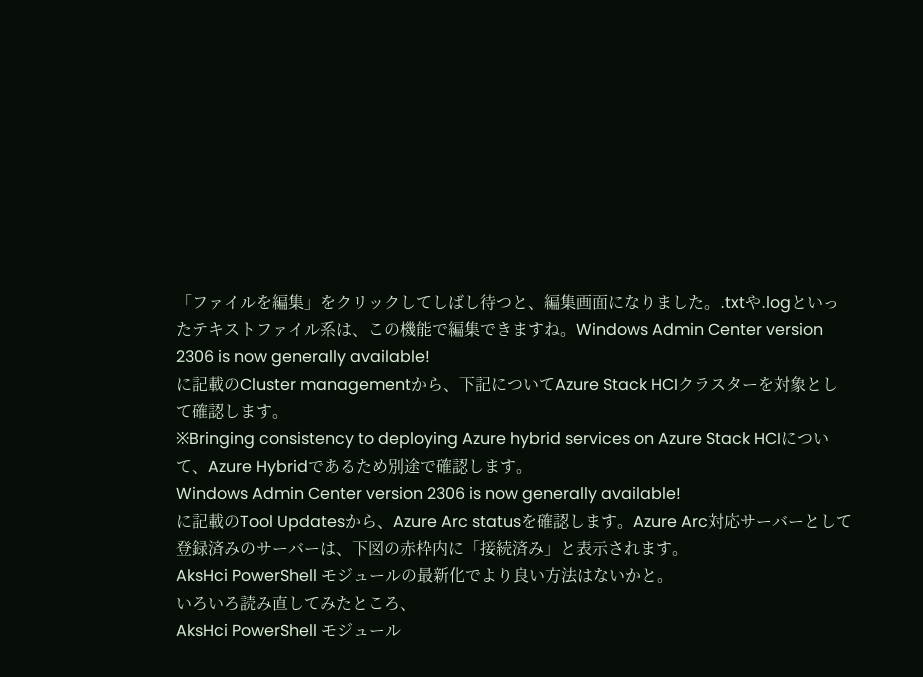「ファイルを編集」をクリックしてしばし待つと、編集画面になりました。.txtや.logといったテキストファイル系は、この機能で編集できますね。Windows Admin Center version 2306 is now generally available!
に記載のCluster managementから、下記についてAzure Stack HCIクラスターを対象として確認します。
※Bringing consistency to deploying Azure hybrid services on Azure Stack HCIについて、Azure Hybridであるため別途で確認します。
Windows Admin Center version 2306 is now generally available!
に記載のTool Updatesから、Azure Arc statusを確認します。Azure Arc対応サーバーとして登録済みのサーバーは、下図の赤枠内に「接続済み」と表示されます。
AksHci PowerShell モジュールの最新化でより良い方法はないかと。
いろいろ読み直してみたところ、
AksHci PowerShell モジュール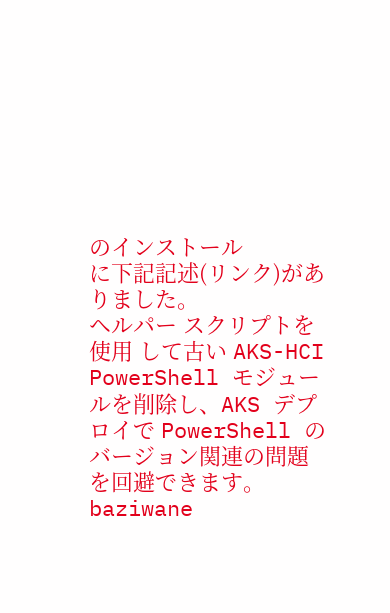のインストール
に下記記述(リンク)がありました。
ヘルパー スクリプトを使用 して古い AKS-HCI PowerShell モジュールを削除し、AKS デプロイで PowerShell のバージョン関連の問題を回避できます。
baziwane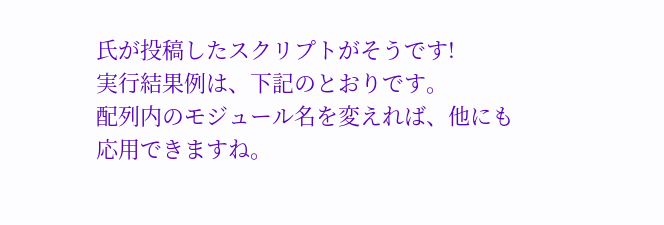氏が投稿したスクリプトがそうです!
実行結果例は、下記のとおりです。
配列内のモジュール名を変えれば、他にも応用できますね。